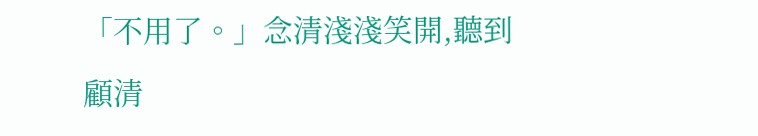「不用了。」念清淺淺笑開,聽到顧清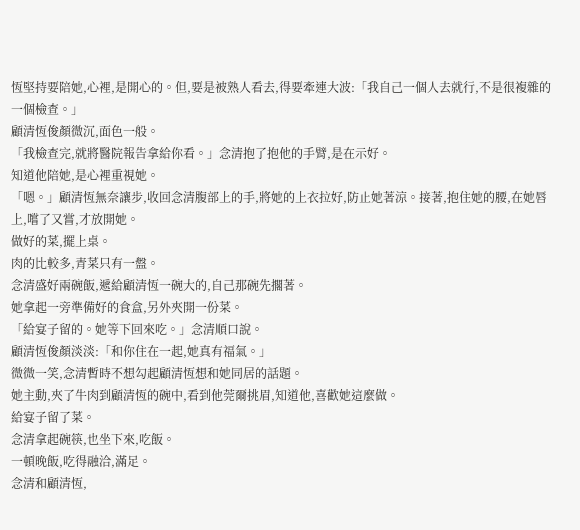恆堅持要陪她,心裡,是開心的。但,要是被熟人看去,得要牽連大波:「我自己一個人去就行,不是很複雜的一個檢查。」
顧清恆俊顏微沉,面色一般。
「我檢查完,就將醫院報告拿給你看。」念清抱了抱他的手臂,是在示好。
知道他陪她,是心裡重視她。
「嗯。」顧清恆無奈讓步,收回念清腹部上的手,將她的上衣拉好,防止她著涼。接著,抱住她的腰,在她唇上,嚐了又嘗,才放開她。
做好的菜,擺上桌。
肉的比較多,青菜只有一盤。
念清盛好兩碗飯,遞給顧清恆一碗大的,自己那碗先擱著。
她拿起一旁準備好的食盒,另外夾開一份菜。
「給宴子留的。她等下回來吃。」念清順口說。
顧清恆俊顏淡淡:「和你住在一起,她真有福氣。」
微微一笑,念清暫時不想勾起顧清恆想和她同居的話題。
她主動,夾了牛肉到顧清恆的碗中,看到他莞爾挑眉,知道他,喜歡她這麼做。
給宴子留了菜。
念清拿起碗筷,也坐下來,吃飯。
一頓晚飯,吃得融洽,滿足。
念清和顧清恆,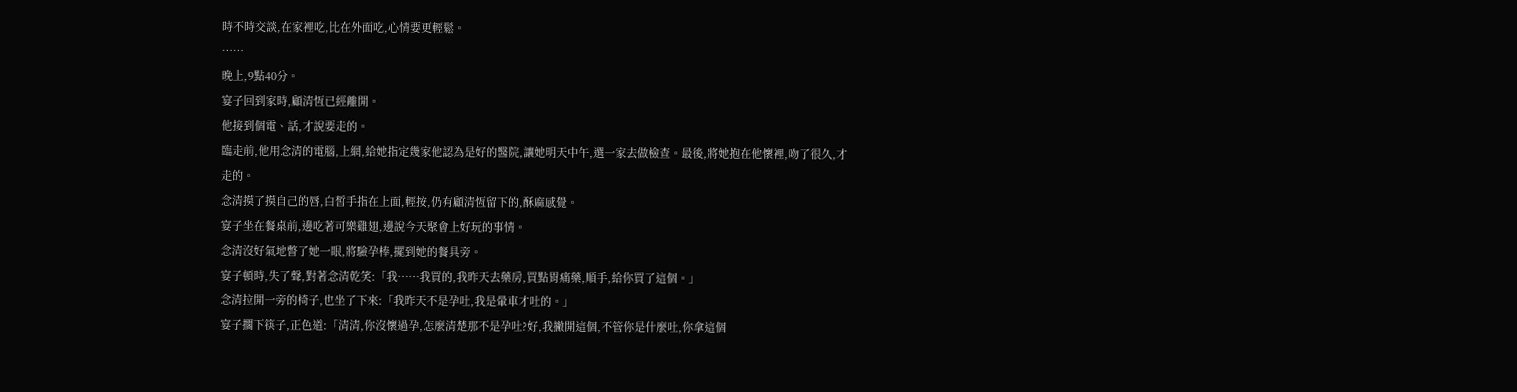時不時交談,在家裡吃,比在外面吃,心情要更輕鬆。
……
晚上,9點40分。
宴子回到家時,顧清恆已經離開。
他接到個電、話,才說要走的。
臨走前,他用念清的電腦,上網,給她指定幾家他認為是好的醫院,讓她明天中午,選一家去做檢查。最後,將她抱在他懷裡,吻了很久,才走的。
念清摸了摸自己的唇,白皙手指在上面,輕按,仍有顧清恆留下的,酥麻感覺。
宴子坐在餐桌前,邊吃著可樂雞翅,邊說今天聚會上好玩的事情。
念清沒好氣地瞥了她一眼,將驗孕棒,擺到她的餐具旁。
宴子頓時,失了聲,對著念清乾笑:「我……我買的,我昨天去藥房,買點胃痛藥,順手,給你買了這個。」
念清拉開一旁的椅子,也坐了下來:「我昨天不是孕吐,我是暈車才吐的。」
宴子擱下筷子,正色道:「清清,你沒懷過孕,怎麼清楚那不是孕吐?好,我撇開這個,不管你是什麼吐,你拿這個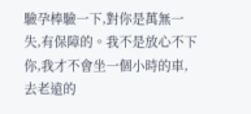驗孕棒驗一下,對你是萬無一失,有保障的。我不是放心不下你,我才不會坐一個小時的車,去老遠的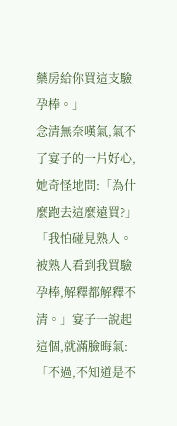藥房給你買這支驗孕棒。」
念清無奈嘆氣,氣不了宴子的一片好心,她奇怪地問:「為什麼跑去這麼遠買?」
「我怕碰見熟人。被熟人看到我買驗孕棒,解釋都解釋不清。」宴子一說起這個,就滿臉晦氣:「不過,不知道是不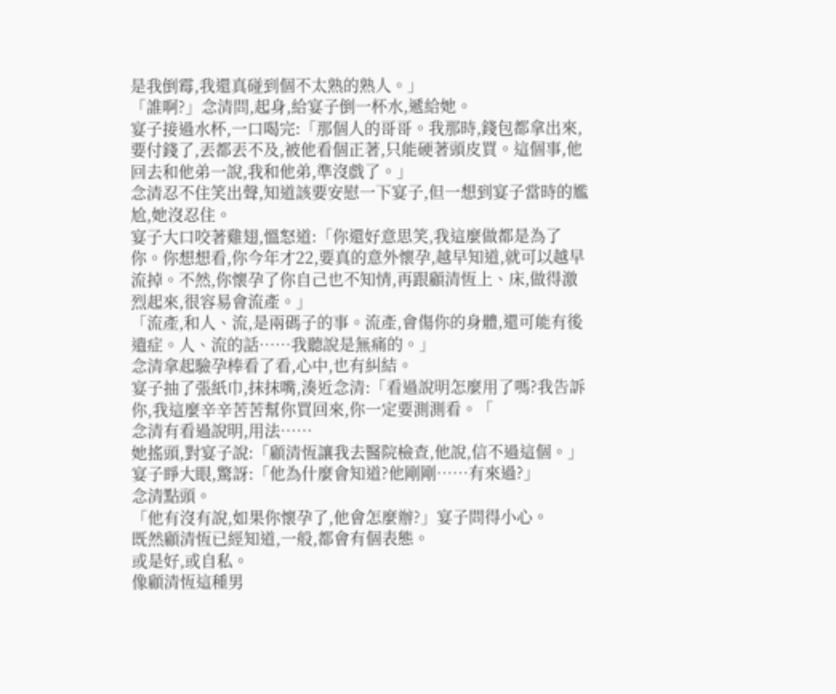是我倒霉,我還真碰到個不太熟的熟人。」
「誰啊?」念清問,起身,給宴子倒一杯水,遞給她。
宴子接過水杯,一口喝完:「那個人的哥哥。我那時,錢包都拿出來,要付錢了,丟都丟不及,被他看個正著,只能硬著頭皮買。這個事,他回去和他弟一說,我和他弟,準沒戲了。」
念清忍不住笑出聲,知道該要安慰一下宴子,但一想到宴子當時的尷尬,她沒忍住。
宴子大口咬著雞翅,慍怒道:「你還好意思笑,我這麼做都是為了你。你想想看,你今年才22,要真的意外懷孕,越早知道,就可以越早流掉。不然,你懷孕了你自己也不知情,再跟顧清恆上、床,做得激烈起來,很容易會流產。」
「流產,和人、流,是兩碼子的事。流產,會傷你的身體,還可能有後遺症。人、流的話……我聽說是無痛的。」
念清拿起驗孕棒看了看,心中,也有糾結。
宴子抽了張紙巾,抹抹嘴,湊近念清:「看過說明怎麼用了嗎?我告訴你,我這麼辛辛苦苦幫你買回來,你一定要測測看。「
念清有看過說明,用法……
她搖頭,對宴子說:「顧清恆讓我去醫院檢查,他說,信不過這個。」
宴子睜大眼,驚訝:「他為什麼會知道?他剛剛……有來過?」
念清點頭。
「他有沒有說,如果你懷孕了,他會怎麼辦?」宴子問得小心。
既然顧清恆已經知道,一般,都會有個表態。
或是好,或自私。
像顧清恆這種男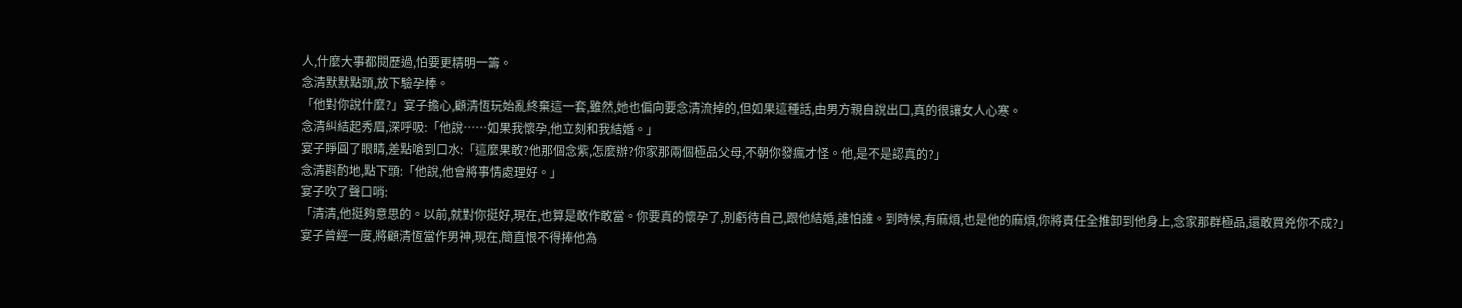人,什麼大事都閱歷過,怕要更精明一籌。
念清默默點頭,放下驗孕棒。
「他對你說什麼?」宴子擔心,顧清恆玩始亂終棄這一套,雖然,她也偏向要念清流掉的,但如果這種話,由男方親自說出口,真的很讓女人心寒。
念清糾結起秀眉,深呼吸:「他說……如果我懷孕,他立刻和我結婚。」
宴子睜圓了眼睛,差點嗆到口水:「這麼果敢?他那個念紫,怎麼辦?你家那兩個極品父母,不朝你發瘋才怪。他,是不是認真的?」
念清斟酌地,點下頭:「他說,他會將事情處理好。」
宴子吹了聲口哨:
「清清,他挺夠意思的。以前,就對你挺好,現在,也算是敢作敢當。你要真的懷孕了,別虧待自己,跟他結婚,誰怕誰。到時候,有麻煩,也是他的麻煩,你將責任全推卸到他身上,念家那群極品,還敢買兇你不成?」
宴子曾經一度,將顧清恆當作男神,現在,簡直恨不得捧他為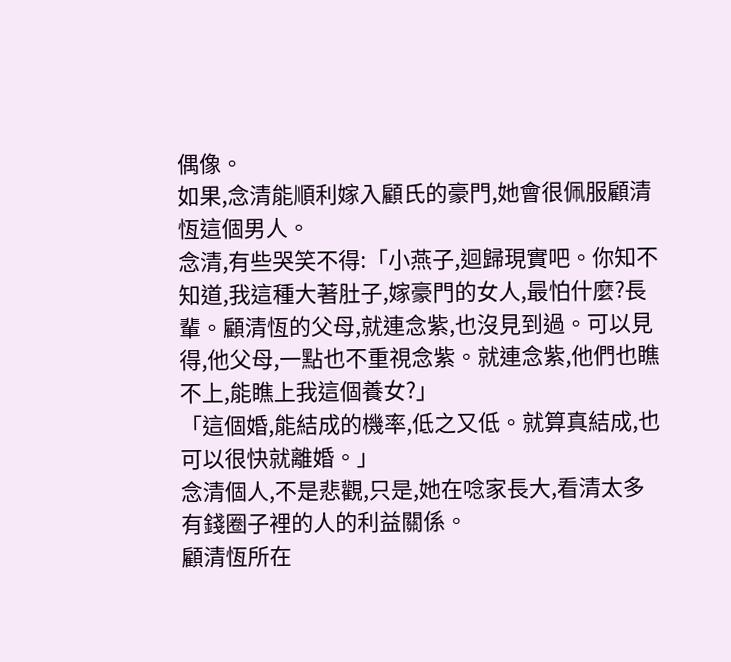偶像。
如果,念清能順利嫁入顧氏的豪門,她會很佩服顧清恆這個男人。
念清,有些哭笑不得:「小燕子,迴歸現實吧。你知不知道,我這種大著肚子,嫁豪門的女人,最怕什麼?長輩。顧清恆的父母,就連念紫,也沒見到過。可以見得,他父母,一點也不重視念紫。就連念紫,他們也瞧不上,能瞧上我這個養女?」
「這個婚,能結成的機率,低之又低。就算真結成,也可以很快就離婚。」
念清個人,不是悲觀,只是,她在唸家長大,看清太多有錢圈子裡的人的利益關係。
顧清恆所在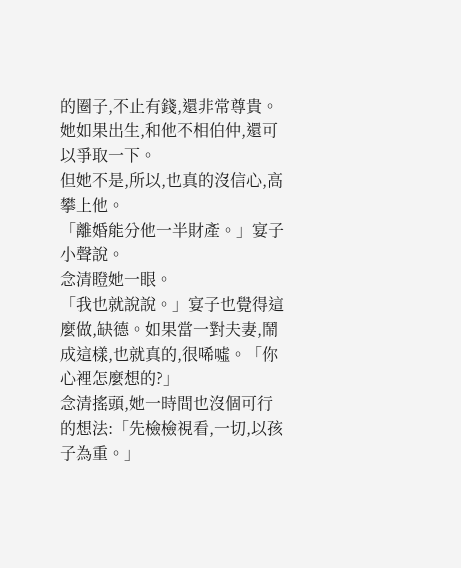的圈子,不止有錢,還非常尊貴。
她如果出生,和他不相伯仲,還可以爭取一下。
但她不是,所以,也真的沒信心,高攀上他。
「離婚能分他一半財產。」宴子小聲說。
念清瞪她一眼。
「我也就說說。」宴子也覺得這麼做,缺德。如果當一對夫妻,鬧成這樣,也就真的,很唏噓。「你心裡怎麼想的?」
念清搖頭,她一時間也沒個可行的想法:「先檢檢視看,一切,以孩子為重。」